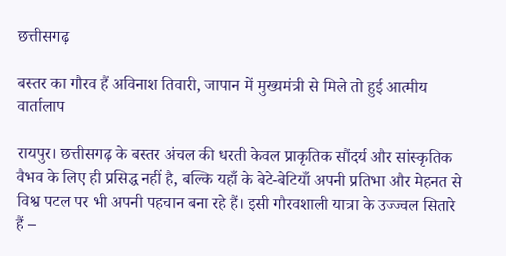छत्तीसगढ़

बस्तर का गौरव हैं अविनाश तिवारी, जापान में मुख्यमंत्री से मिले तो हुई आत्मीय वार्तालाप

रायपुर। छत्तीसगढ़ के बस्तर अंचल की धरती केवल प्राकृतिक सौंदर्य और सांस्कृतिक वैभव के लिए ही प्रसिद्ध नहीं है, बल्कि यहाँ के बेटे-बेटियाँ अपनी प्रतिभा और मेहनत से विश्व पटल पर भी अपनी पहचान बना रहे हैं। इसी गौरवशाली यात्रा के उज्ज्वल सितारे हैं –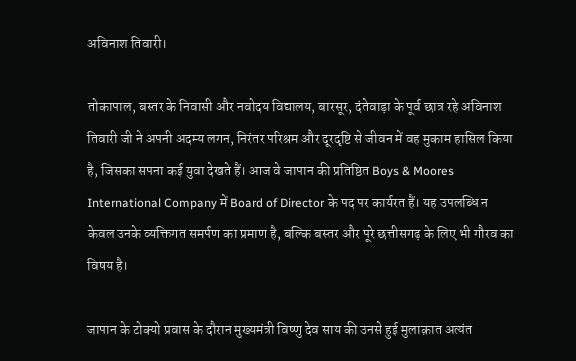अविनाश तिवारी।

तोकापाल, बस्तर के निवासी और नवोदय विद्यालय, बारसूर, दंतेवाड़ा के पूर्व छात्र रहे अविनाश तिवारी जी ने अपनी अदम्य लगन, निरंतर परिश्रम और दूरदृष्टि से जीवन में वह मुकाम हासिल किया है, जिसका सपना कई युवा देखते हैं। आज वे जापान की प्रतिष्ठित Boys & Moores International Company में Board of Director के पद पर कार्यरत हैं। यह उपलब्धि न केवल उनके व्यक्तिगत समर्पण का प्रमाण है, बल्कि बस्तर और पूरे छत्तीसगढ़ के लिए भी गौरव का विषय है।

जापान के टोक्यो प्रवास के दौरान मुख्यमंत्री विष्णु देव साय की उनसे हुई मुलाक़ात अत्यंत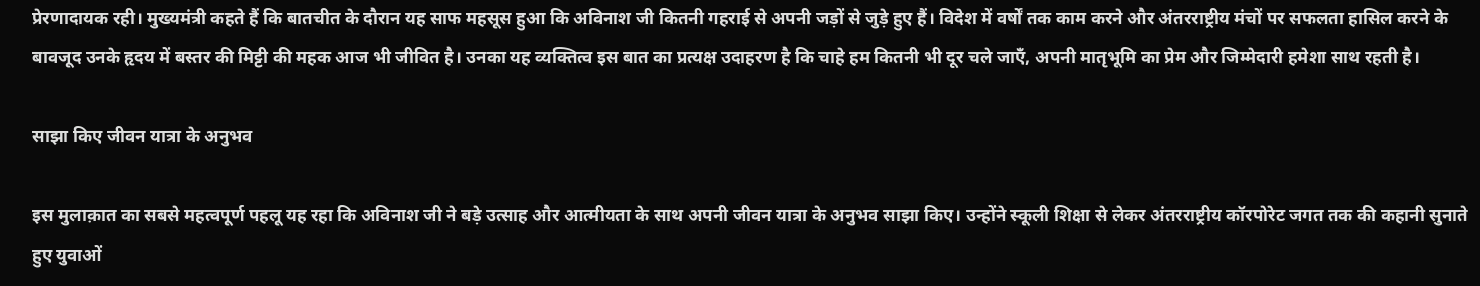प्रेरणादायक रही। मुख्यमंत्री कहते हैं कि बातचीत के दौरान यह साफ महसूस हुआ कि अविनाश जी कितनी गहराई से अपनी जड़ों से जुड़े हुए हैं। विदेश में वर्षों तक काम करने और अंतरराष्ट्रीय मंचों पर सफलता हासिल करने के बावजूद उनके हृदय में बस्तर की मिट्टी की महक आज भी जीवित है। उनका यह व्यक्तित्व इस बात का प्रत्यक्ष उदाहरण है कि चाहे हम कितनी भी दूर चले जाएँ, अपनी मातृभूमि का प्रेम और जिम्मेदारी हमेशा साथ रहती है।

साझा किए जीवन यात्रा के अनुभव

इस मुलाक़ात का सबसे महत्वपूर्ण पहलू यह रहा कि अविनाश जी ने बड़े उत्साह और आत्मीयता के साथ अपनी जीवन यात्रा के अनुभव साझा किए। उन्होंने स्कूली शिक्षा से लेकर अंतरराष्ट्रीय कॉरपोरेट जगत तक की कहानी सुनाते हुए युवाओं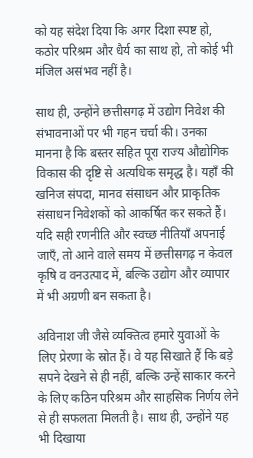को यह संदेश दिया कि अगर दिशा स्पष्ट हो, कठोर परिश्रम और धैर्य का साथ हो, तो कोई भी मंजिल असंभव नहीं है।

साथ ही, उन्होंने छत्तीसगढ़ में उद्योग निवेश की संभावनाओं पर भी गहन चर्चा की। उनका मानना है कि बस्तर सहित पूरा राज्य औद्योगिक विकास की दृष्टि से अत्यधिक समृद्ध है। यहाँ की खनिज संपदा, मानव संसाधन और प्राकृतिक संसाधन निवेशकों को आकर्षित कर सकते हैं। यदि सही रणनीति और स्वच्छ नीतियाँ अपनाई जाएँ, तो आने वाले समय में छत्तीसगढ़ न केवल कृषि व वनउत्पाद में, बल्कि उद्योग और व्यापार में भी अग्रणी बन सकता है।

अविनाश जी जैसे व्यक्तित्व हमारे युवाओं के लिए प्रेरणा के स्रोत हैं। वे यह सिखाते हैं कि बड़े सपने देखने से ही नहीं, बल्कि उन्हें साकार करने के लिए कठिन परिश्रम और साहसिक निर्णय लेने से ही सफलता मिलती है। साथ ही, उन्होंने यह भी दिखाया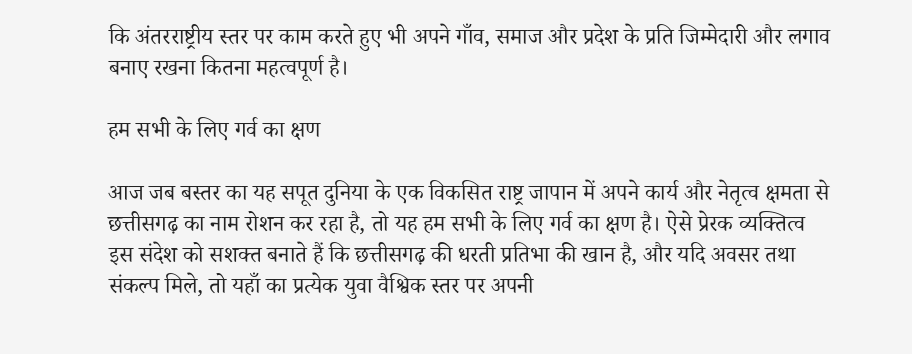कि अंतरराष्ट्रीय स्तर पर काम करते हुए भी अपने गाँव, समाज और प्रदेश के प्रति जिम्मेदारी और लगाव बनाए रखना कितना महत्वपूर्ण है।

हम सभी के लिए गर्व का क्षण

आज जब बस्तर का यह सपूत दुनिया के एक विकसित राष्ट्र जापान में अपने कार्य और नेतृत्व क्षमता से छत्तीसगढ़ का नाम रोशन कर रहा है, तो यह हम सभी के लिए गर्व का क्षण है। ऐसे प्रेरक व्यक्तित्व इस संदेश को सशक्त बनाते हैं कि छत्तीसगढ़ की धरती प्रतिभा की खान है, और यदि अवसर तथा संकल्प मिले, तो यहाँ का प्रत्येक युवा वैश्विक स्तर पर अपनी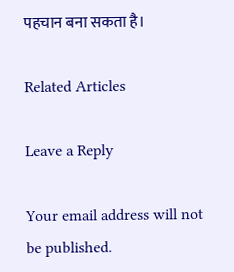पहचान बना सकता है।

Related Articles

Leave a Reply

Your email address will not be published.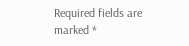Required fields are marked *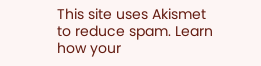This site uses Akismet to reduce spam. Learn how your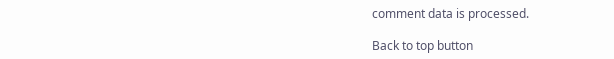comment data is processed.

Back to top button